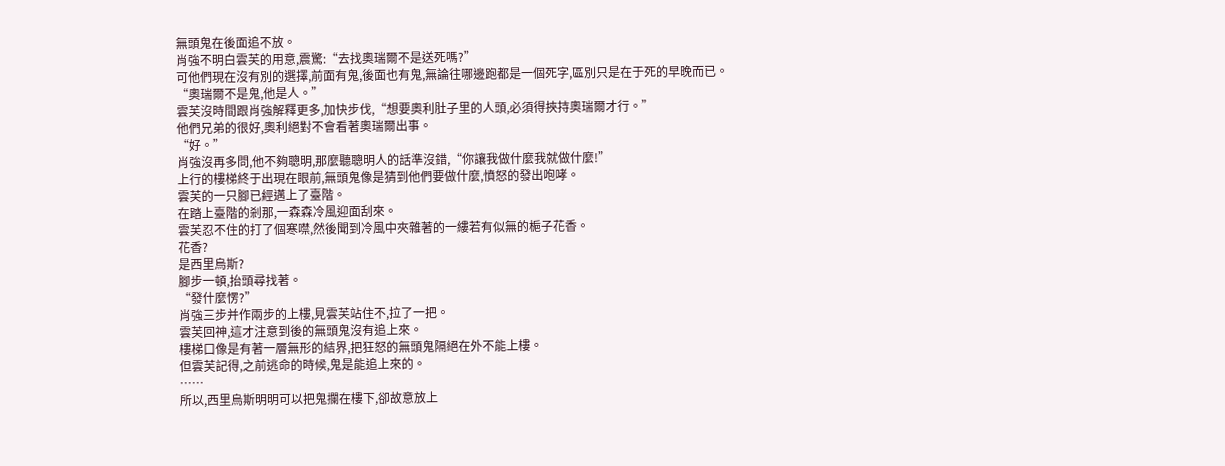無頭鬼在後面追不放。
肖強不明白雲芙的用意,震驚:“去找奧瑞爾不是送死嗎?”
可他們現在沒有別的選擇,前面有鬼,後面也有鬼,無論往哪邊跑都是一個死字,區別只是在于死的早晚而已。
“奧瑞爾不是鬼,他是人。”
雲芙沒時間跟肖強解釋更多,加快步伐,“想要奧利肚子里的人頭,必須得挾持奧瑞爾才行。”
他們兄弟的很好,奧利絕對不會看著奧瑞爾出事。
“好。”
肖強沒再多問,他不夠聰明,那麼聽聰明人的話準沒錯,“你讓我做什麼我就做什麼!”
上行的樓梯終于出現在眼前,無頭鬼像是猜到他們要做什麼,憤怒的發出咆哮。
雲芙的一只腳已經邁上了臺階。
在踏上臺階的剎那,一森森冷風迎面刮來。
雲芙忍不住的打了個寒噤,然後聞到冷風中夾雜著的一縷若有似無的梔子花香。
花香?
是西里烏斯?
腳步一頓,抬頭尋找著。
“發什麼愣?”
肖強三步并作兩步的上樓,見雲芙站住不,拉了一把。
雲芙回神,這才注意到後的無頭鬼沒有追上來。
樓梯口像是有著一層無形的結界,把狂怒的無頭鬼隔絕在外不能上樓。
但雲芙記得,之前逃命的時候,鬼是能追上來的。
……
所以,西里烏斯明明可以把鬼攔在樓下,卻故意放上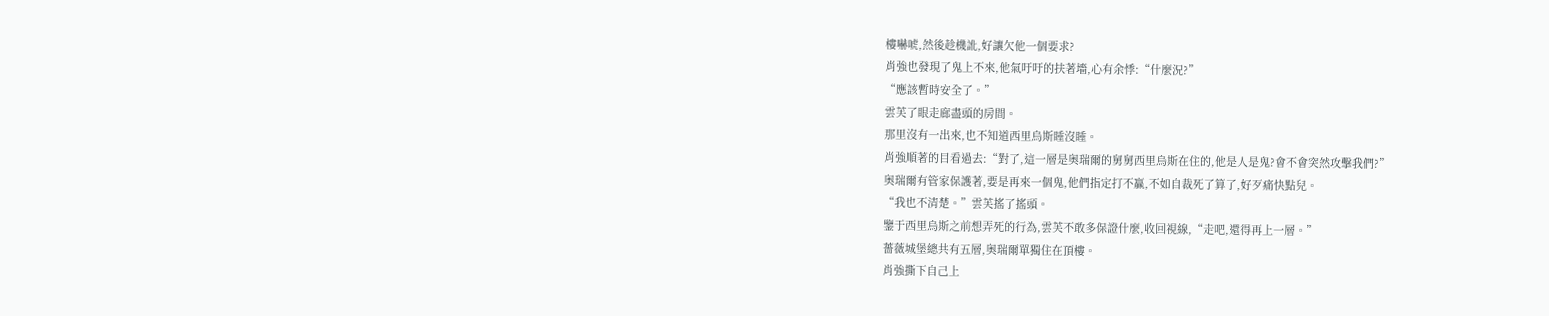樓嚇唬,然後趁機訛,好讓欠他一個要求?
肖強也發現了鬼上不來,他氣吁吁的扶著墻,心有余悸:“什麼況?”
“應該暫時安全了。”
雲芙了眼走廊盡頭的房間。
那里沒有一出來,也不知道西里烏斯睡沒睡。
肖強順著的目看過去:“對了,這一層是奧瑞爾的舅舅西里烏斯在住的,他是人是鬼?會不會突然攻擊我們?”
奧瑞爾有管家保護著,要是再來一個鬼,他們指定打不贏,不如自裁死了算了,好歹痛快點兒。
“我也不清楚。”雲芙搖了搖頭。
鑒于西里烏斯之前想弄死的行為,雲芙不敢多保證什麼,收回視線,“走吧,還得再上一層。”
薔薇城堡總共有五層,奧瑞爾單獨住在頂樓。
肖強撕下自己上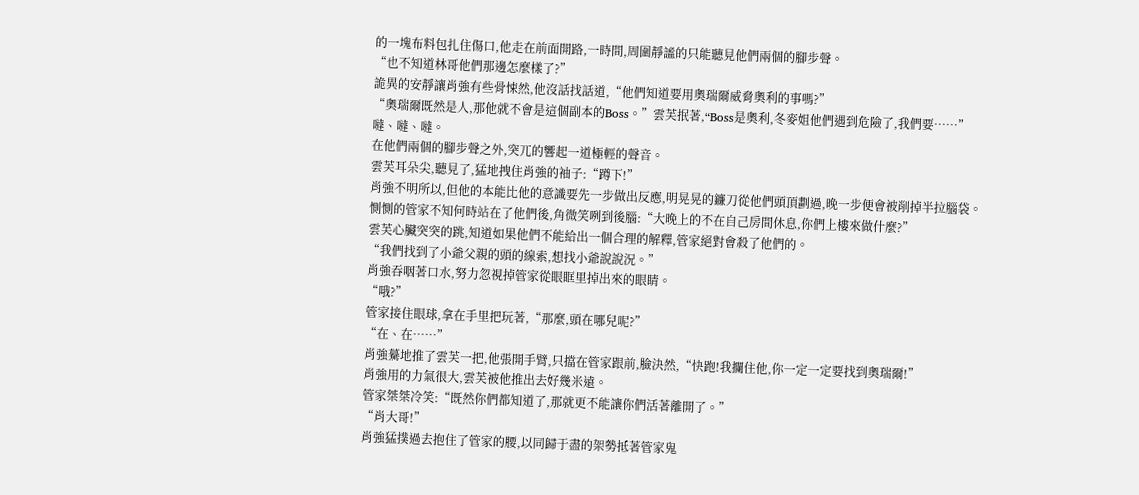的一塊布料包扎住傷口,他走在前面開路,一時間,周圍靜謐的只能聽見他們兩個的腳步聲。
“也不知道林哥他們那邊怎麼樣了?”
詭異的安靜讓肖強有些骨悚然,他沒話找話道,“他們知道要用奧瑞爾威脅奧利的事嗎?”
“奧瑞爾既然是人,那他就不會是這個副本的Boss。”雲芙抿著,“Boss是奧利,冬麥姐他們遇到危險了,我們要……”
噠、噠、噠。
在他們兩個的腳步聲之外,突兀的響起一道極輕的聲音。
雲芙耳朵尖,聽見了,猛地拽住肖強的袖子:“蹲下!”
肖強不明所以,但他的本能比他的意識要先一步做出反應,明晃晃的鐮刀從他們頭頂劃過,晚一步便會被削掉半拉腦袋。
惻惻的管家不知何時站在了他們後,角微笑咧到後腦:“大晚上的不在自己房間休息,你們上樓來做什麼?”
雲芙心臟突突的跳,知道如果他們不能給出一個合理的解釋,管家絕對會殺了他們的。
“我們找到了小爺父親的頭的線索,想找小爺說說況。”
肖強吞咽著口水,努力忽視掉管家從眼眶里掉出來的眼睛。
“哦?”
管家接住眼球,拿在手里把玩著,“那麼,頭在哪兒呢?”
“在、在……”
肖強驀地推了雲芙一把,他張開手臂,只擋在管家跟前,臉決然,“快跑!我攔住他,你一定一定要找到奧瑞爾!”
肖強用的力氣很大,雲芙被他推出去好幾米遠。
管家桀桀冷笑:“既然你們都知道了,那就更不能讓你們活著離開了。”
“肖大哥!”
肖強猛撲過去抱住了管家的腰,以同歸于盡的架勢抵著管家鬼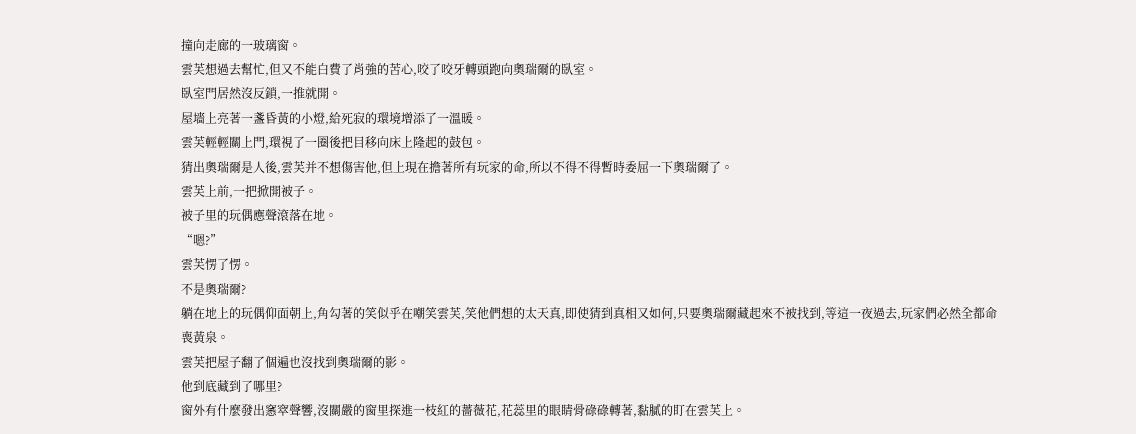撞向走廊的一玻璃窗。
雲芙想過去幫忙,但又不能白費了肖強的苦心,咬了咬牙轉頭跑向奧瑞爾的臥室。
臥室門居然沒反鎖,一推就開。
屋墻上亮著一盞昏黃的小燈,給死寂的環境增添了一溫暖。
雲芙輕輕關上門,環視了一圈後把目移向床上隆起的鼓包。
猜出奧瑞爾是人後,雲芙并不想傷害他,但上現在擔著所有玩家的命,所以不得不得暫時委屈一下奧瑞爾了。
雲芙上前,一把掀開被子。
被子里的玩偶應聲滾落在地。
“嗯?”
雲芙愣了愣。
不是奧瑞爾?
躺在地上的玩偶仰面朝上,角勾著的笑似乎在嘲笑雲芙,笑他們想的太天真,即使猜到真相又如何,只要奧瑞爾藏起來不被找到,等這一夜過去,玩家們必然全都命喪黃泉。
雲芙把屋子翻了個遍也沒找到奧瑞爾的影。
他到底藏到了哪里?
窗外有什麼發出窸窣聲響,沒關嚴的窗里探進一枝紅的薔薇花,花蕊里的眼睛骨碌碌轉著,黏膩的盯在雲芙上。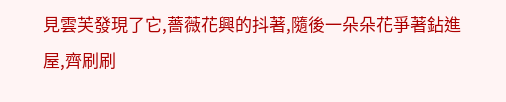見雲芙發現了它,薔薇花興的抖著,隨後一朵朵花爭著鉆進屋,齊刷刷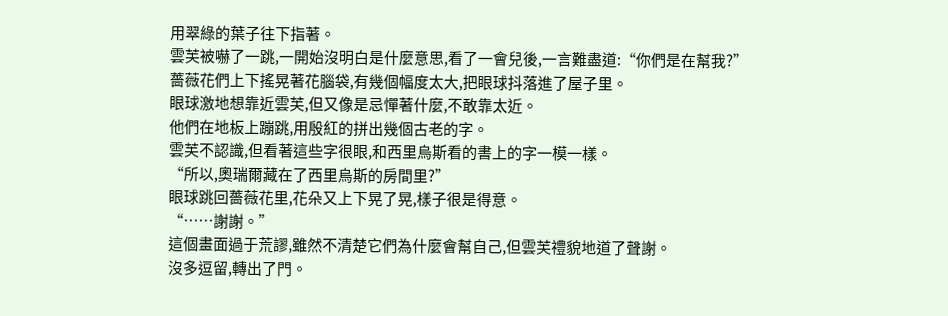用翠綠的葉子往下指著。
雲芙被嚇了一跳,一開始沒明白是什麼意思,看了一會兒後,一言難盡道:“你們是在幫我?”
薔薇花們上下搖晃著花腦袋,有幾個幅度太大,把眼球抖落進了屋子里。
眼球激地想靠近雲芙,但又像是忌憚著什麼,不敢靠太近。
他們在地板上蹦跳,用殷紅的拼出幾個古老的字。
雲芙不認識,但看著這些字很眼,和西里烏斯看的書上的字一模一樣。
“所以,奧瑞爾藏在了西里烏斯的房間里?”
眼球跳回薔薇花里,花朵又上下晃了晃,樣子很是得意。
“……謝謝。”
這個畫面過于荒謬,雖然不清楚它們為什麼會幫自己,但雲芙禮貌地道了聲謝。
沒多逗留,轉出了門。